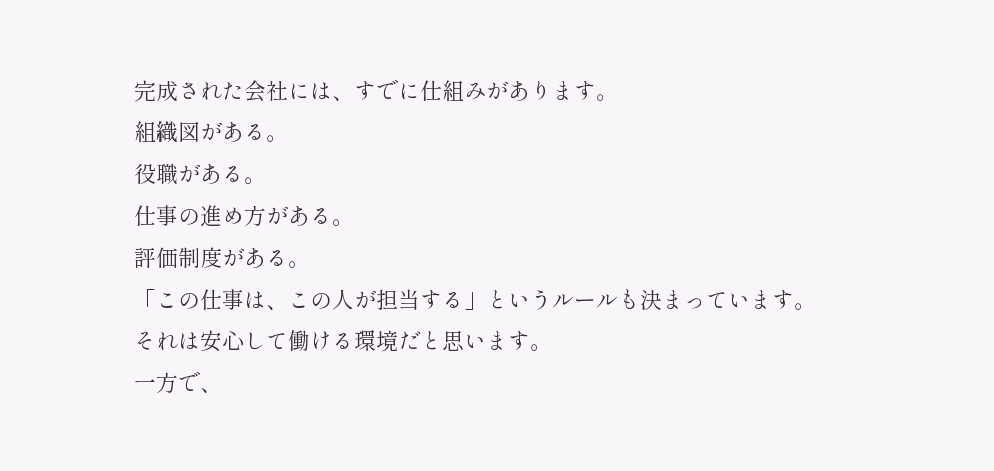完成された会社には、すでに仕組みがあります。
組織図がある。
役職がある。
仕事の進め方がある。
評価制度がある。
「この仕事は、この人が担当する」というルールも決まっています。
それは安心して働ける環境だと思います。
一方で、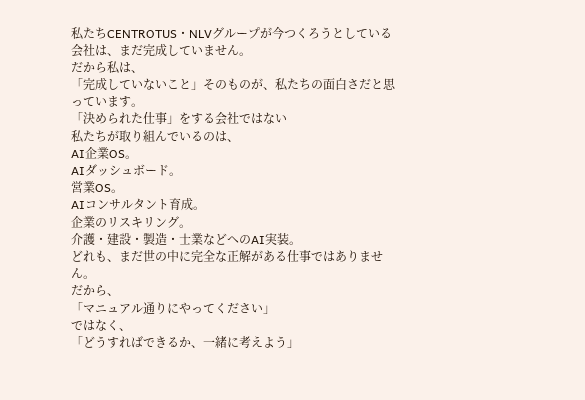私たちCENTROTUS・NLVグループが今つくろうとしている会社は、まだ完成していません。
だから私は、
「完成していないこと」そのものが、私たちの面白さだと思っています。
「決められた仕事」をする会社ではない
私たちが取り組んでいるのは、
AI企業OS。
AIダッシュボード。
営業OS。
AIコンサルタント育成。
企業のリスキリング。
介護・建設・製造・士業などへのAI実装。
どれも、まだ世の中に完全な正解がある仕事ではありません。
だから、
「マニュアル通りにやってください」
ではなく、
「どうすればできるか、一緒に考えよう」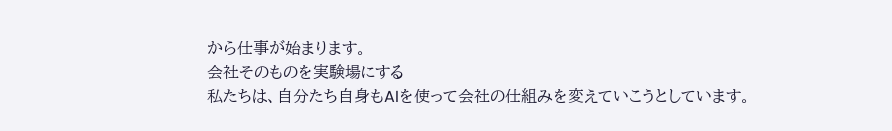から仕事が始まります。
会社そのものを実験場にする
私たちは、自分たち自身もAIを使って会社の仕組みを変えていこうとしています。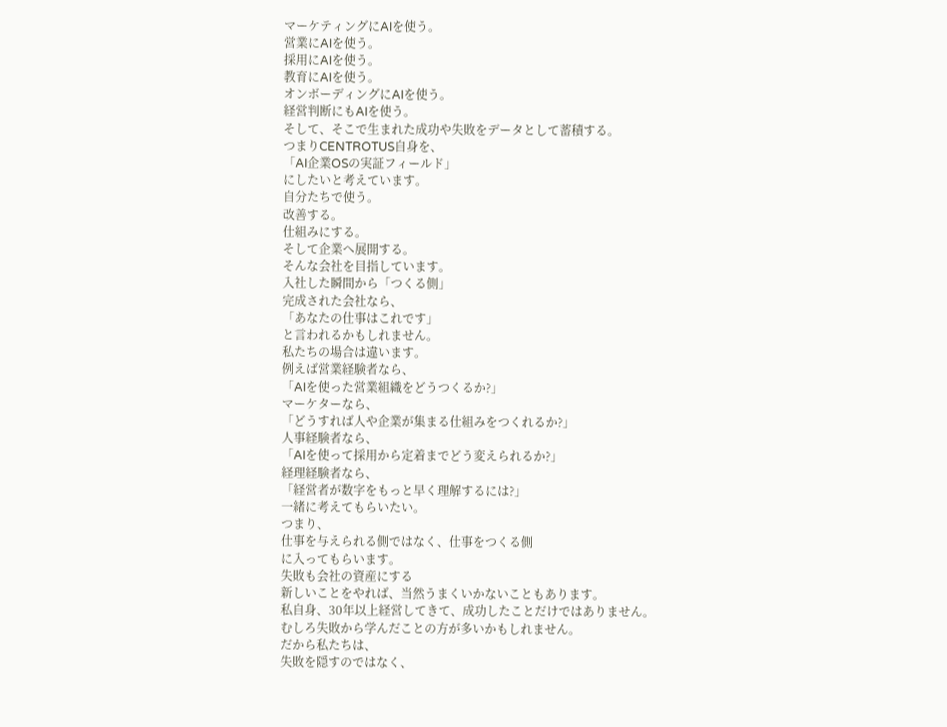マーケティングにAIを使う。
営業にAIを使う。
採用にAIを使う。
教育にAIを使う。
オンボーディングにAIを使う。
経営判断にもAIを使う。
そして、そこで生まれた成功や失敗をデータとして蓄積する。
つまりCENTROTUS自身を、
「AI企業OSの実証フィールド」
にしたいと考えています。
自分たちで使う。
改善する。
仕組みにする。
そして企業へ展開する。
そんな会社を目指しています。
入社した瞬間から「つくる側」
完成された会社なら、
「あなたの仕事はこれです」
と言われるかもしれません。
私たちの場合は違います。
例えば営業経験者なら、
「AIを使った営業組織をどうつくるか?」
マーケターなら、
「どうすれば人や企業が集まる仕組みをつくれるか?」
人事経験者なら、
「AIを使って採用から定着までどう変えられるか?」
経理経験者なら、
「経営者が数字をもっと早く理解するには?」
一緒に考えてもらいたい。
つまり、
仕事を与えられる側ではなく、仕事をつくる側
に入ってもらいます。
失敗も会社の資産にする
新しいことをやれば、当然うまくいかないこともあります。
私自身、30年以上経営してきて、成功したことだけではありません。
むしろ失敗から学んだことの方が多いかもしれません。
だから私たちは、
失敗を隠すのではなく、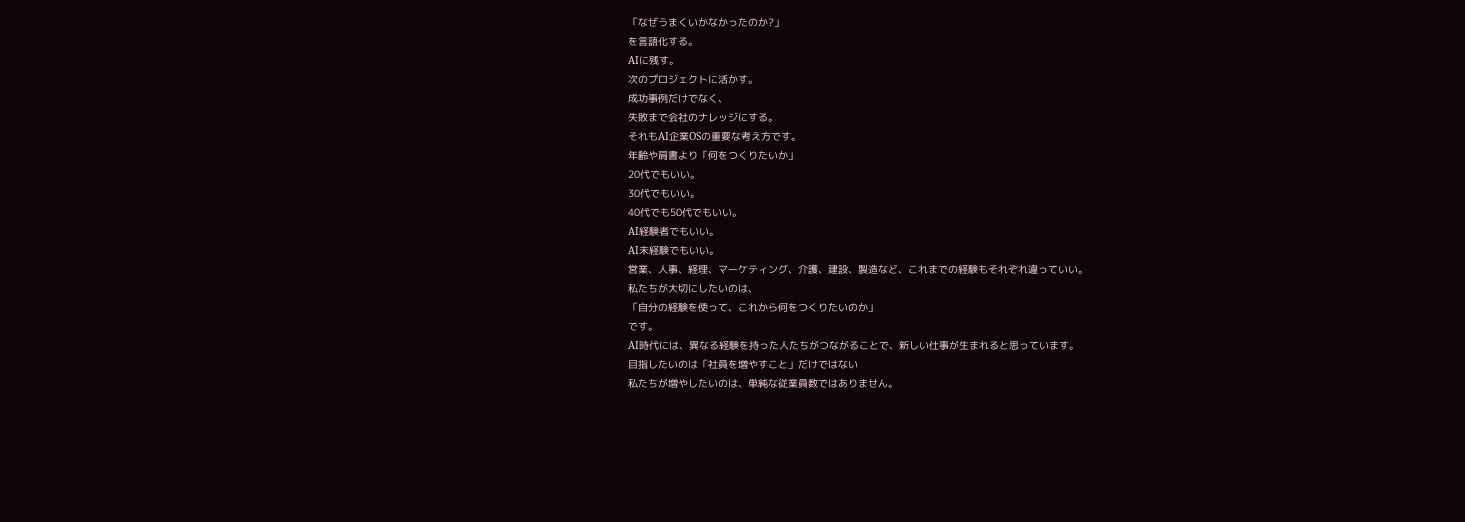「なぜうまくいかなかったのか?」
を言語化する。
AIに残す。
次のプロジェクトに活かす。
成功事例だけでなく、
失敗まで会社のナレッジにする。
それもAI企業OSの重要な考え方です。
年齢や肩書より「何をつくりたいか」
20代でもいい。
30代でもいい。
40代でも50代でもいい。
AI経験者でもいい。
AI未経験でもいい。
営業、人事、経理、マーケティング、介護、建設、製造など、これまでの経験もそれぞれ違っていい。
私たちが大切にしたいのは、
「自分の経験を使って、これから何をつくりたいのか」
です。
AI時代には、異なる経験を持った人たちがつながることで、新しい仕事が生まれると思っています。
目指したいのは「社員を増やすこと」だけではない
私たちが増やしたいのは、単純な従業員数ではありません。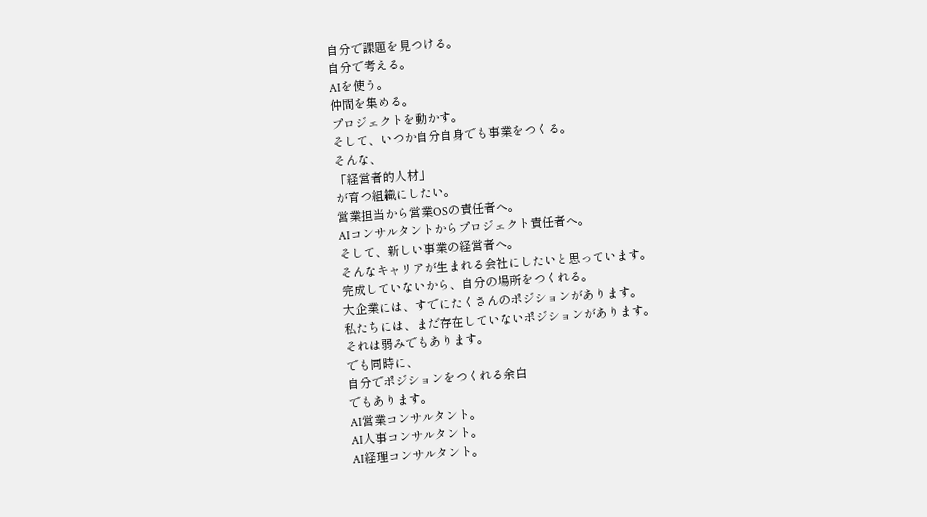自分で課題を見つける。
自分で考える。
AIを使う。
仲間を集める。
プロジェクトを動かす。
そして、いつか自分自身でも事業をつくる。
そんな、
「経営者的人材」
が育つ組織にしたい。
営業担当から営業OSの責任者へ。
AIコンサルタントからプロジェクト責任者へ。
そして、新しい事業の経営者へ。
そんなキャリアが生まれる会社にしたいと思っています。
完成していないから、自分の場所をつくれる。
大企業には、すでにたくさんのポジションがあります。
私たちには、まだ存在していないポジションがあります。
それは弱みでもあります。
でも同時に、
自分でポジションをつくれる余白
でもあります。
AI営業コンサルタント。
AI人事コンサルタント。
AI経理コンサルタント。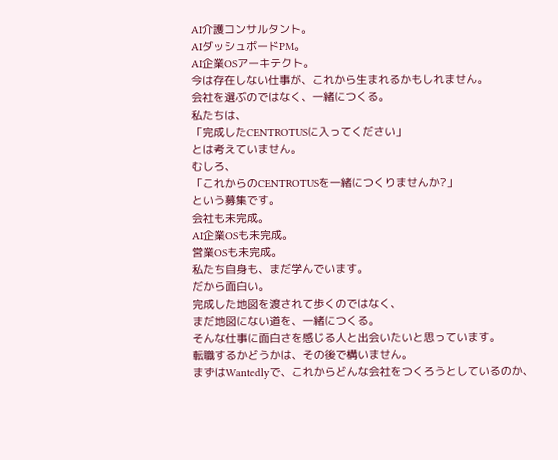AI介護コンサルタント。
AIダッシュボードPM。
AI企業OSアーキテクト。
今は存在しない仕事が、これから生まれるかもしれません。
会社を選ぶのではなく、一緒につくる。
私たちは、
「完成したCENTROTUSに入ってください」
とは考えていません。
むしろ、
「これからのCENTROTUSを一緒につくりませんか?」
という募集です。
会社も未完成。
AI企業OSも未完成。
営業OSも未完成。
私たち自身も、まだ学んでいます。
だから面白い。
完成した地図を渡されて歩くのではなく、
まだ地図にない道を、一緒につくる。
そんな仕事に面白さを感じる人と出会いたいと思っています。
転職するかどうかは、その後で構いません。
まずはWantedlyで、これからどんな会社をつくろうとしているのか、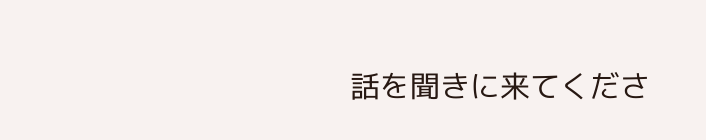話を聞きに来てくださ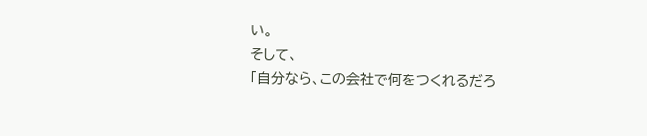い。
そして、
「自分なら、この会社で何をつくれるだろ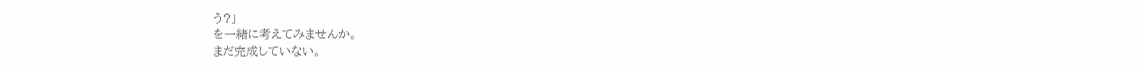う?」
を一緒に考えてみませんか。
まだ完成していない。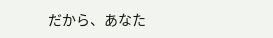だから、あなた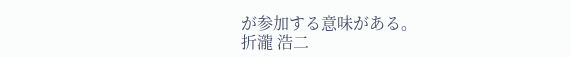が参加する意味がある。
折瀧 浩二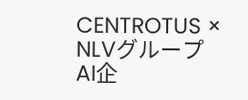CENTROTUS × NLVグループ
AI企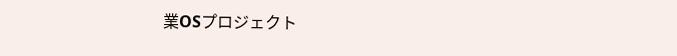業OSプロジェクト